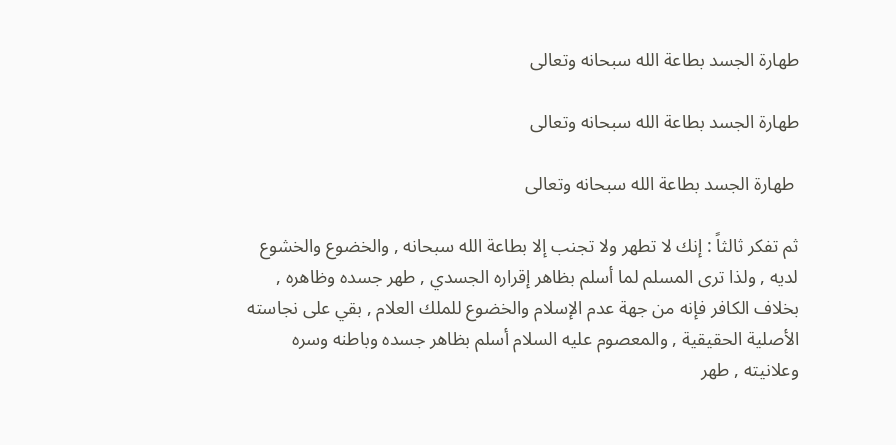طهارة الجسد بطاعة الله سبحانه وتعالى

طهارة الجسد بطاعة الله سبحانه وتعالى

 طهارة الجسد بطاعة الله سبحانه وتعالى

ثم تفكر ثالثاً : إنك لا تطهر ولا تجنب إلا بطاعة الله سبحانه , والخضوع والخشوع لديه , ولذا ترى المسلم لما أسلم بظاهر إقراره الجسدي , طهر جسده وظاهره , بخلاف الكافر فإنه من جهة عدم الإسلام والخضوع للملك العلام , بقي على نجاسته الأصلية الحقيقية , والمعصوم عليه السلام أسلم بظاهر جسده وباطنه وسره وعلانيته , طهر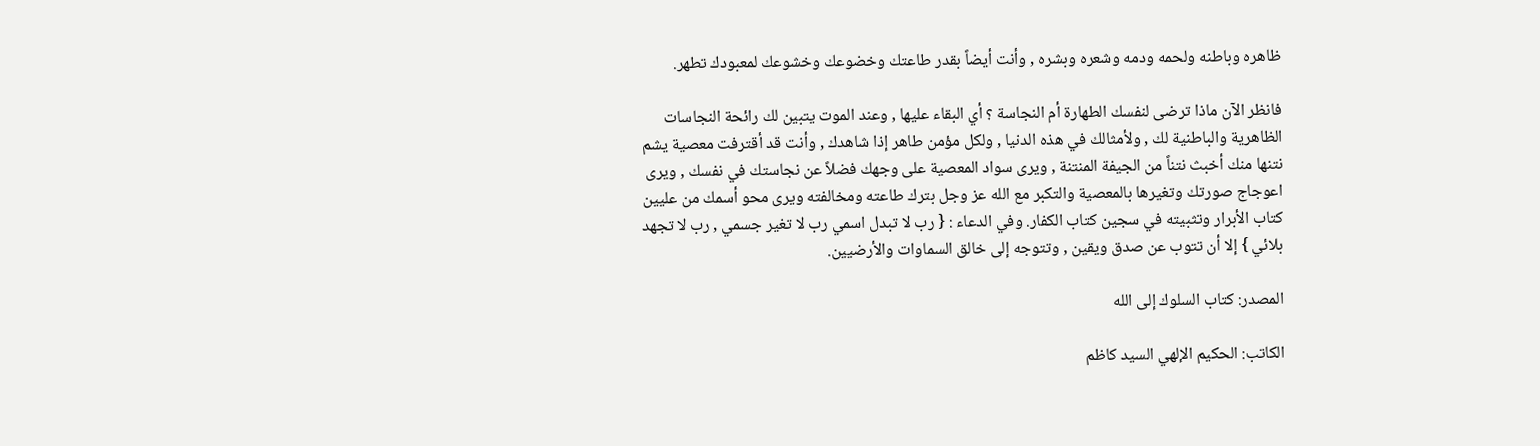ظاهره وباطنه ولحمه ودمه وشعره وبشره , وأنت أيضاً بقدر طاعتك وخضوعك وخشوعك لمعبودك تطهر.

فانظر الآن ماذا ترضى لنفسك الطهارة أم النجاسة ؟ أي البقاء عليها , وعند الموت يتبين لك رائحة النجاسات الظاهرية والباطنية لك , ولأمثالك في هذه الدنيا , ولكل مؤمن طاهر إذا شاهدك , وأنت قد أقترفت معصية يشم نتنها منك أخبث نتناً من الجيفة المنتنة , ويرى سواد المعصية على وجهك فضلاً عن نجاستك في نفسك , ويرى اعوجاج صورتك وتغيرها بالمعصية والتكبر مع الله عز وجل بترك طاعته ومخالفته ويرى محو أسمك من عليين كتاب الأبرار وتثبيته في سجين كتاب الكفار. وفي الدعاء : { رب لا تبدل اسمي رب لا تغير جسمي , رب لا تجهد بلائي } إلا أن تتوب عن صدق ويقين , وتتوجه إلى خالق السماوات والأرضيين.

المصدر: كتاب السلوك إلى الله

الكاتب: الحكيم الإلهي السيد كاظم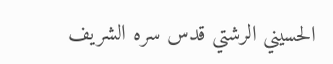الحسيني الرشتي قدس سره الشريف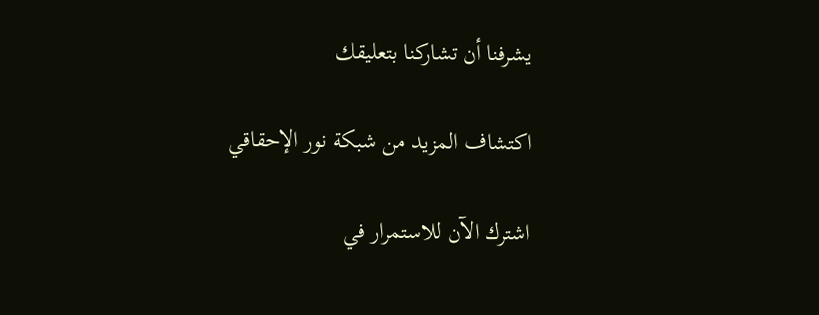يشرفنا أن تشاركنا بتعليقك

اكتشاف المزيد من شبكة نور الإحقاقي

اشترك الآن للاستمرار في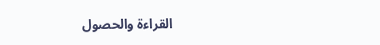القراءة والحصول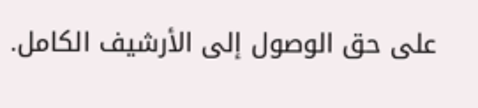على حق الوصول إلى الأرشيف الكامل.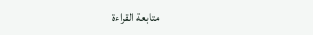متابعة القراءة